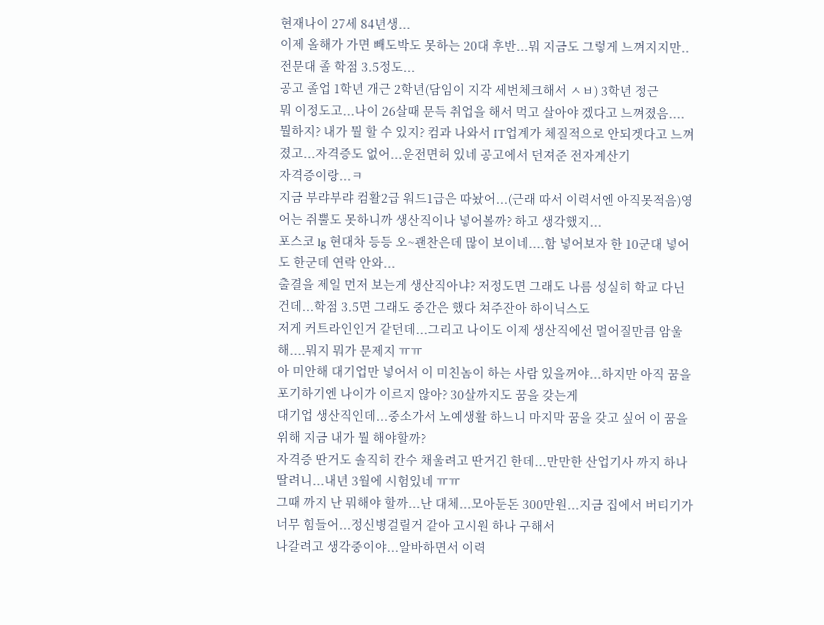현재나이 27세 84년생...
이제 올해가 가면 빼도박도 못하는 20대 후반...뭐 지금도 그렇게 느껴지지만..
전문대 졸 학점 3.5정도...
공고 졸업 1학년 개근 2학년(담임이 지각 세번체크해서 ㅅㅂ) 3학년 정근
뭐 이정도고...나이 26살때 문득 취업을 해서 먹고 살아야 겠다고 느껴졌음....
뭘하지? 내가 뭘 할 수 있지? 컴과 나와서 IT업계가 체질적으로 안되겟다고 느껴졌고...자격증도 없어...운전면허 있네 공고에서 던져준 전자계산기
자격증이랑...ㅋ
지금 부랴부랴 컴활2급 워드1급은 따놨어...(근래 따서 이력서엔 아직못적음)영어는 쥐뿔도 못하니까 생산직이나 넣어볼까? 하고 생각했지...
포스코 lg 현대차 등등 오~괜찬은데 많이 보이네....함 넣어보자 한 10군대 넣어도 한군데 연락 안와...
출결을 제일 먼저 보는게 생산직아냐? 저정도면 그래도 나름 성실히 학교 다닌건데...학점 3.5면 그래도 중간은 했다 쳐주잔아 하이닉스도
저게 커트라인인거 같던데...그리고 나이도 이제 생산직에선 멀어질만큼 암울해....뭐지 뭐가 문제지 ㅠㅠ
아 미안해 대기업만 넣어서 이 미친놈이 하는 사람 있을꺼야...하지만 아직 꿈을 포기하기엔 나이가 이르지 않아? 30살까지도 꿈을 갖는게
대기업 생산직인데...중소가서 노예생활 하느니 마지막 꿈을 갖고 싶어 이 꿈을 위해 지금 내가 뭘 해야할까?
자격증 딴거도 솔직히 칸수 채울려고 딴거긴 한데...만만한 산업기사 까지 하나 딸려니...내년 3월에 시험있네 ㅠㅠ
그때 까지 난 뭐해야 할까...난 대체...모아둔돈 300만원...지금 집에서 버티기가 너무 힘들어...정신병걸릴거 같아 고시원 하나 구해서
나갈려고 생각중이야...알바하면서 이력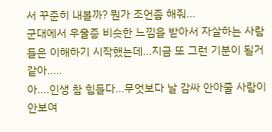서 꾸준히 내볼까? 뭔가 조언좀 해줘...
군대에서 우울증 비슷한 느낌을 받아서 자살하는 사람들은 이해하기 시작했는데...지금 또 그런 기분이 될거같아.....
아....인생 참 힘들다...무엇보다 날 감싸 안아줄 사람이 안보여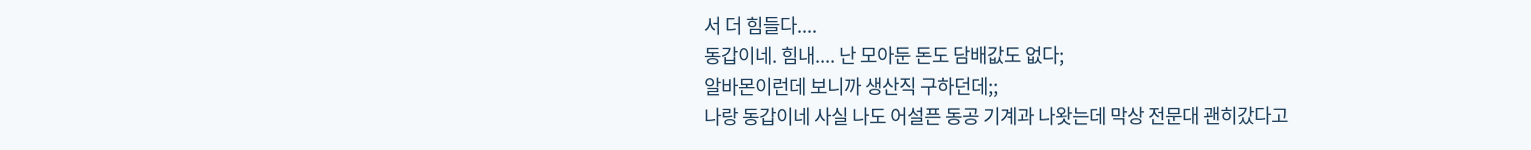서 더 힘들다....
동갑이네. 힘내.... 난 모아둔 돈도 담배값도 없다;
알바몬이런데 보니까 생산직 구하던데;;
나랑 동갑이네 사실 나도 어설픈 동공 기계과 나왓는데 막상 전문대 괜히갔다고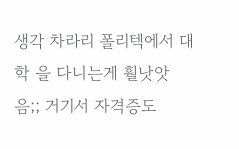생각 차라리 폴리텍에서 대학 을 다니는게 훨낫앗음;; 거기서 자격증도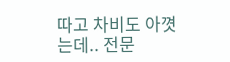따고 차비도 아꼇는데.. 전문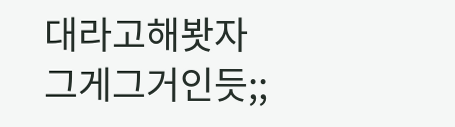대라고해봣자 그게그거인듯;;